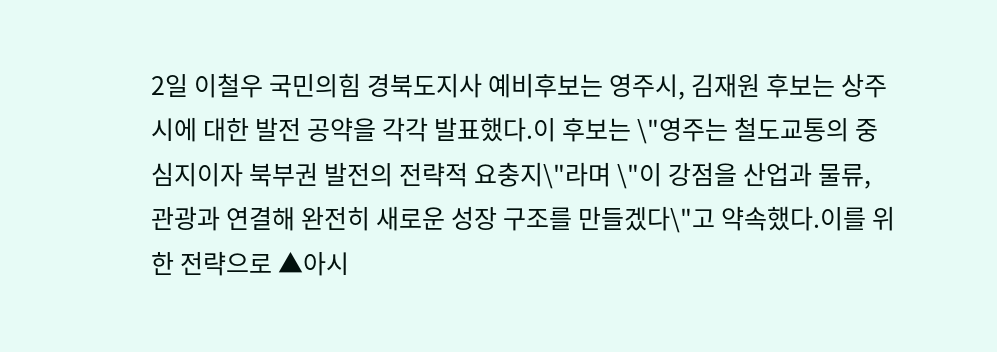2일 이철우 국민의힘 경북도지사 예비후보는 영주시, 김재원 후보는 상주시에 대한 발전 공약을 각각 발표했다.이 후보는 \"영주는 철도교통의 중심지이자 북부권 발전의 전략적 요충지\"라며 \"이 강점을 산업과 물류, 관광과 연결해 완전히 새로운 성장 구조를 만들겠다\"고 약속했다.이를 위한 전략으로 ▲아시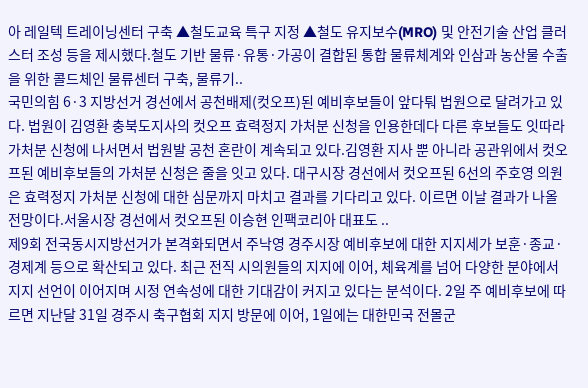아 레일텍 트레이닝센터 구축 ▲철도교육 특구 지정 ▲철도 유지보수(MRO) 및 안전기술 산업 클러스터 조성 등을 제시했다.철도 기반 물류·유통·가공이 결합된 통합 물류체계와 인삼과 농산물 수출을 위한 콜드체인 물류센터 구축, 물류기..
국민의힘 6·3 지방선거 경선에서 공천배제(컷오프)된 예비후보들이 앞다퉈 법원으로 달려가고 있다. 법원이 김영환 충북도지사의 컷오프 효력정지 가처분 신청을 인용한데다 다른 후보들도 잇따라 가처분 신청에 나서면서 법원발 공천 혼란이 계속되고 있다.김영환 지사 뿐 아니라 공관위에서 컷오프된 예비후보들의 가처분 신청은 줄을 잇고 있다. 대구시장 경선에서 컷오프된 6선의 주호영 의원은 효력정지 가처분 신청에 대한 심문까지 마치고 결과를 기다리고 있다. 이르면 이날 결과가 나올 전망이다.서울시장 경선에서 컷오프된 이승현 인팩코리아 대표도 ..
제9회 전국동시지방선거가 본격화되면서 주낙영 경주시장 예비후보에 대한 지지세가 보훈·종교·경제계 등으로 확산되고 있다. 최근 전직 시의원들의 지지에 이어, 체육계를 넘어 다양한 분야에서 지지 선언이 이어지며 시정 연속성에 대한 기대감이 커지고 있다는 분석이다. 2일 주 예비후보에 따르면 지난달 31일 경주시 축구협회 지지 방문에 이어, 1일에는 대한민국 전몰군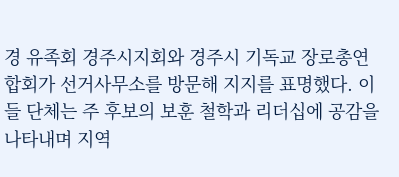경 유족회 경주시지회와 경주시 기독교 장로총연합회가 선거사무소를 방문해 지지를 표명했다. 이들 단체는 주 후보의 보훈 철학과 리더십에 공감을 나타내며 지역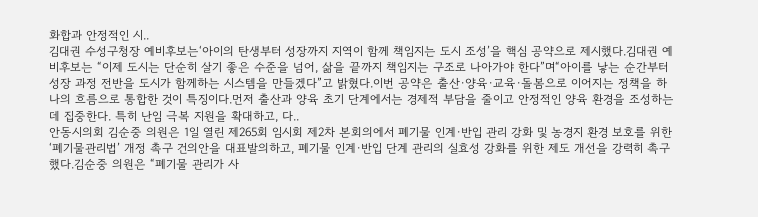화합과 안정적인 시..
김대권 수성구청장 예비후보는‘아이의 탄생부터 성장까지 지역이 함께 책임지는 도시 조성’을 핵심 공약으로 제시했다.김대권 예비후보는 “이제 도시는 단순히 살기 좋은 수준을 넘어, 삶을 끝까지 책임지는 구조로 나아가야 한다”며“아이를 낳는 순간부터 성장 과정 전반을 도시가 함께하는 시스템을 만들겠다”고 밝혔다.이번 공약은 출산·양육·교육·돌봄으로 이어지는 정책을 하나의 흐름으로 통합한 것이 특징이다.먼저 출산과 양육 초기 단계에서는 경제적 부담을 줄이고 안정적인 양육 환경을 조성하는 데 집중한다. 특히 난임 극복 지원을 확대하고, 다..
안동시의회 김순중 의원은 1일 열린 제265회 임시회 제2차 본회의에서 폐기물 인계·반입 관리 강화 및 농경지 환경 보호를 위한 ‘폐기물관리법’ 개정 촉구 건의안을 대표발의하고, 폐기물 인계·반입 단계 관리의 실효성 강화를 위한 제도 개선을 강력히 촉구했다.김순중 의원은 “폐기물 관리가 사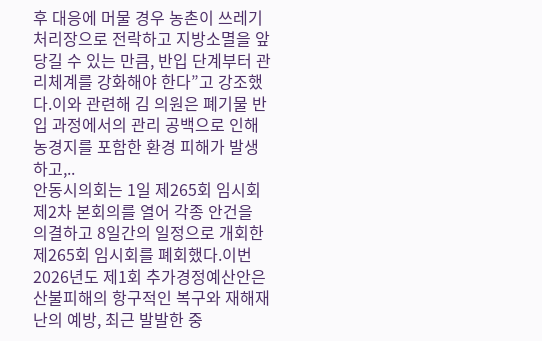후 대응에 머물 경우 농촌이 쓰레기 처리장으로 전락하고 지방소멸을 앞당길 수 있는 만큼, 반입 단계부터 관리체계를 강화해야 한다”고 강조했다.이와 관련해 김 의원은 폐기물 반입 과정에서의 관리 공백으로 인해 농경지를 포함한 환경 피해가 발생하고,..
안동시의회는 1일 제265회 임시회 제2차 본회의를 열어 각종 안건을 의결하고 8일간의 일정으로 개회한 제265회 임시회를 폐회했다.이번 2026년도 제1회 추가경정예산안은 산불피해의 항구적인 복구와 재해재난의 예방, 최근 발발한 중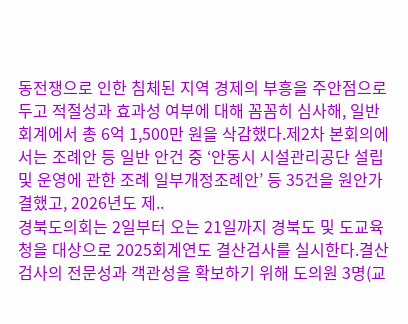동전쟁으로 인한 침체된 지역 경제의 부흥을 주안점으로 두고 적절성과 효과성 여부에 대해 꼼꼼히 심사해, 일반회계에서 총 6억 1,500만 원을 삭감했다.제2차 본회의에서는 조례안 등 일반 안건 중 ‘안동시 시설관리공단 설립 및 운영에 관한 조례 일부개정조례안’ 등 35건을 원안가결했고, 2026년도 제..
경북도의회는 2일부터 오는 21일까지 경북도 및 도교육청을 대상으로 2025회계연도 결산검사를 실시한다.결산검사의 전문성과 객관성을 확보하기 위해 도의원 3명(교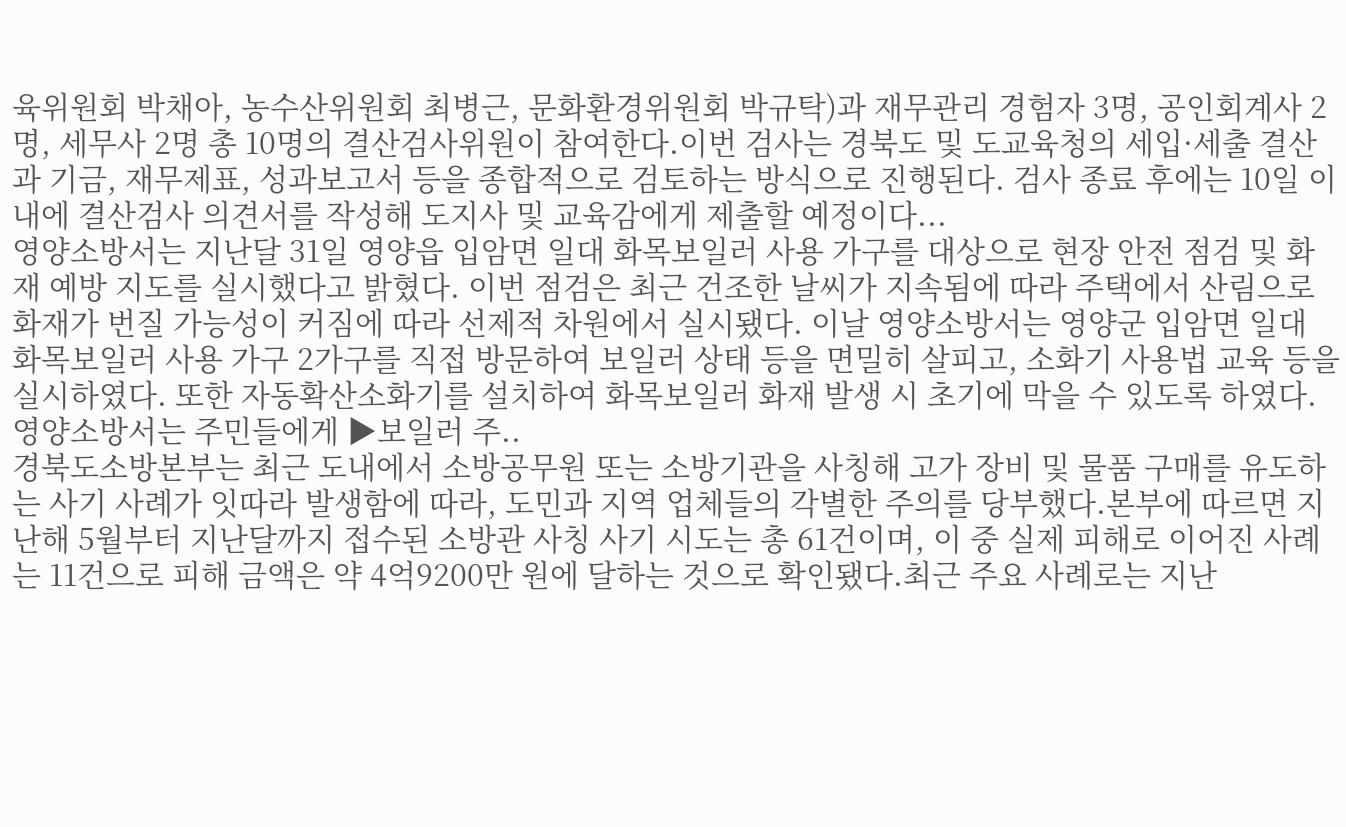육위원회 박채아, 농수산위원회 최병근, 문화환경위원회 박규탁)과 재무관리 경험자 3명, 공인회계사 2명, 세무사 2명 총 10명의 결산검사위원이 참여한다.이번 검사는 경북도 및 도교육청의 세입·세출 결산과 기금, 재무제표, 성과보고서 등을 종합적으로 검토하는 방식으로 진행된다. 검사 종료 후에는 10일 이내에 결산검사 의견서를 작성해 도지사 및 교육감에게 제출할 예정이다...
영양소방서는 지난달 31일 영양읍 입암면 일대 화목보일러 사용 가구를 대상으로 현장 안전 점검 및 화재 예방 지도를 실시했다고 밝혔다. 이번 점검은 최근 건조한 날씨가 지속됨에 따라 주택에서 산림으로 화재가 번질 가능성이 커짐에 따라 선제적 차원에서 실시됐다. 이날 영양소방서는 영양군 입암면 일대 화목보일러 사용 가구 2가구를 직접 방문하여 보일러 상태 등을 면밀히 살피고, 소화기 사용법 교육 등을 실시하였다. 또한 자동확산소화기를 설치하여 화목보일러 화재 발생 시 초기에 막을 수 있도록 하였다.영양소방서는 주민들에게 ▶보일러 주..
경북도소방본부는 최근 도내에서 소방공무원 또는 소방기관을 사칭해 고가 장비 및 물품 구매를 유도하는 사기 사례가 잇따라 발생함에 따라, 도민과 지역 업체들의 각별한 주의를 당부했다.본부에 따르면 지난해 5월부터 지난달까지 접수된 소방관 사칭 사기 시도는 총 61건이며, 이 중 실제 피해로 이어진 사례는 11건으로 피해 금액은 약 4억9200만 원에 달하는 것으로 확인됐다.최근 주요 사례로는 지난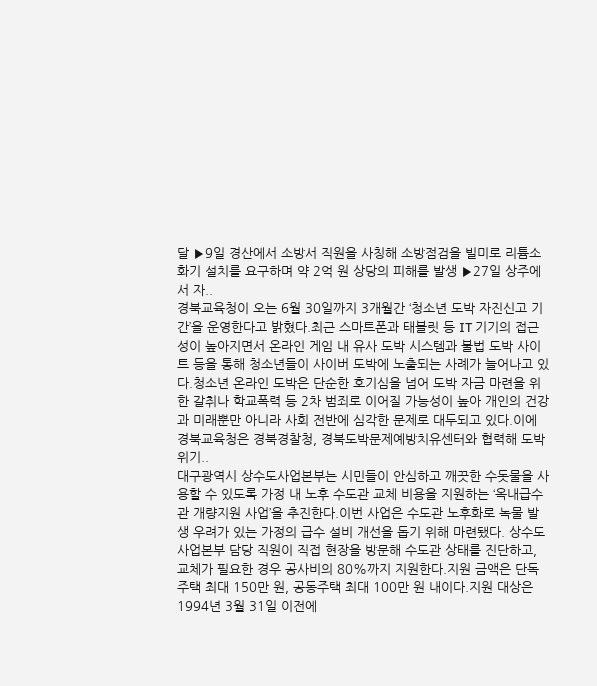달 ▶9일 경산에서 소방서 직원을 사칭해 소방점검을 빌미로 리튬소화기 설치를 요구하며 약 2억 원 상당의 피해를 발생 ▶27일 상주에서 자..
경북교육청이 오는 6월 30일까지 3개월간 ‘청소년 도박 자진신고 기간’을 운영한다고 밝혔다.최근 스마트폰과 태블릿 등 IT 기기의 접근성이 높아지면서 온라인 게임 내 유사 도박 시스템과 불법 도박 사이트 등을 통해 청소년들이 사이버 도박에 노출되는 사례가 늘어나고 있다.청소년 온라인 도박은 단순한 호기심을 넘어 도박 자금 마련을 위한 갈취나 학교폭력 등 2차 범죄로 이어질 가능성이 높아 개인의 건강과 미래뿐만 아니라 사회 전반에 심각한 문제로 대두되고 있다.이에 경북교육청은 경북경찰청, 경북도박문제예방치유센터와 협력해 도박 위기..
대구광역시 상수도사업본부는 시민들이 안심하고 깨끗한 수돗물을 사용할 수 있도록 가정 내 노후 수도관 교체 비용을 지원하는 ‘옥내급수관 개량지원 사업’을 추진한다.이번 사업은 수도관 노후화로 녹물 발생 우려가 있는 가정의 급수 설비 개선을 돕기 위해 마련됐다. 상수도사업본부 담당 직원이 직접 현장을 방문해 수도관 상태를 진단하고, 교체가 필요한 경우 공사비의 80%까지 지원한다.지원 금액은 단독주택 최대 150만 원, 공동주택 최대 100만 원 내이다.지원 대상은 1994년 3월 31일 이전에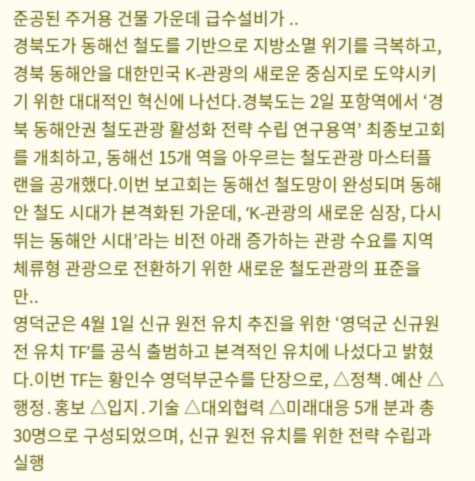준공된 주거용 건물 가운데 급수설비가 ..
경북도가 동해선 철도를 기반으로 지방소멸 위기를 극복하고, 경북 동해안을 대한민국 K-관광의 새로운 중심지로 도약시키기 위한 대대적인 혁신에 나선다.경북도는 2일 포항역에서 ‘경북 동해안권 철도관광 활성화 전략 수립 연구용역’ 최종보고회를 개최하고, 동해선 15개 역을 아우르는 철도관광 마스터플랜을 공개했다.이번 보고회는 동해선 철도망이 완성되며 동해안 철도 시대가 본격화된 가운데, ‘K-관광의 새로운 심장, 다시뛰는 동해안 시대’라는 비전 아래 증가하는 관광 수요를 지역 체류형 관광으로 전환하기 위한 새로운 철도관광의 표준을 만..
영덕군은 4월 1일 신규 원전 유치 추진을 위한 ‘영덕군 신규원전 유치 TF’를 공식 출범하고 본격적인 유치에 나섰다고 밝혔다.이번 TF는 황인수 영덕부군수를 단장으로, △정책․예산 △행정․홍보 △입지․기술 △대외협력 △미래대응 5개 분과 총 30명으로 구성되었으며, 신규 원전 유치를 위한 전략 수립과 실행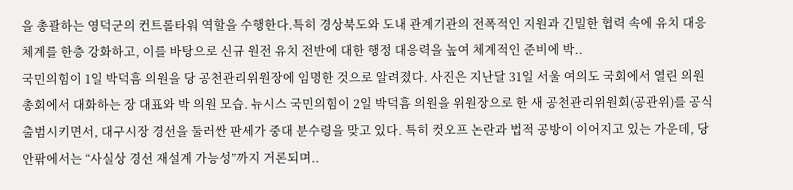을 총괄하는 영덕군의 컨트롤타워 역할을 수행한다.특히 경상북도와 도내 관계기관의 전폭적인 지원과 긴밀한 협력 속에 유치 대응체계를 한층 강화하고, 이를 바탕으로 신규 원전 유치 전반에 대한 행정 대응력을 높여 체계적인 준비에 박..
국민의힘이 1일 박덕흠 의원을 당 공천관리위원장에 임명한 것으로 알려졌다. 사진은 지난달 31일 서울 여의도 국회에서 열린 의원총회에서 대화하는 장 대표와 박 의원 모습. 뉴시스 국민의힘이 2일 박덕흠 의원을 위원장으로 한 새 공천관리위원회(공관위)를 공식 출범시키면서, 대구시장 경선을 둘러싼 판세가 중대 분수령을 맞고 있다. 특히 컷오프 논란과 법적 공방이 이어지고 있는 가운데, 당 안팎에서는 “사실상 경선 재설계 가능성”까지 거론되며..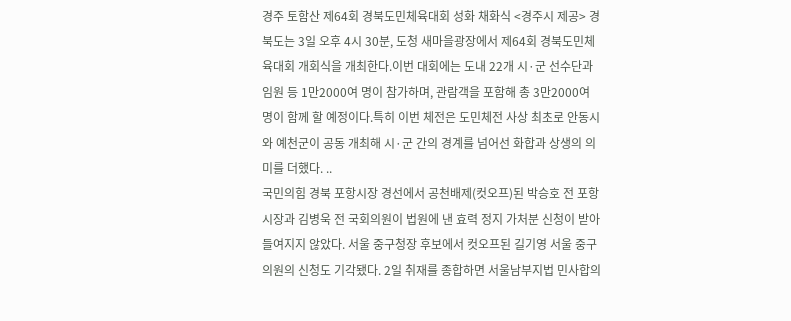경주 토함산 제64회 경북도민체육대회 성화 채화식 <경주시 제공> 경북도는 3일 오후 4시 30분, 도청 새마을광장에서 제64회 경북도민체육대회 개회식을 개최한다.이번 대회에는 도내 22개 시·군 선수단과 임원 등 1만2000여 명이 참가하며, 관람객을 포함해 총 3만2000여 명이 함께 할 예정이다.특히 이번 체전은 도민체전 사상 최초로 안동시와 예천군이 공동 개최해 시·군 간의 경계를 넘어선 화합과 상생의 의미를 더했다. ..
국민의힘 경북 포항시장 경선에서 공천배제(컷오프)된 박승호 전 포항시장과 김병욱 전 국회의원이 법원에 낸 효력 정지 가처분 신청이 받아들여지지 않았다. 서울 중구청장 후보에서 컷오프된 길기영 서울 중구의원의 신청도 기각됐다. 2일 취재를 종합하면 서울남부지법 민사합의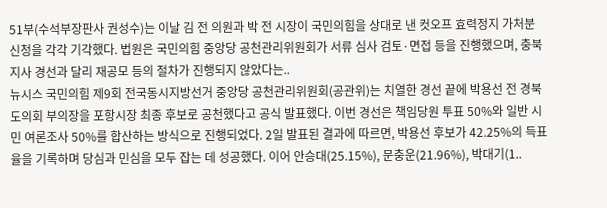51부(수석부장판사 권성수)는 이날 김 전 의원과 박 전 시장이 국민의힘을 상대로 낸 컷오프 효력정지 가처분 신청을 각각 기각했다. 법원은 국민의힘 중앙당 공천관리위원회가 서류 심사 검토·면접 등을 진행했으며, 충북지사 경선과 달리 재공모 등의 절차가 진행되지 않았다는..
뉴시스 국민의힘 제9회 전국동시지방선거 중앙당 공천관리위원회(공관위)는 치열한 경선 끝에 박용선 전 경북도의회 부의장을 포항시장 최종 후보로 공천했다고 공식 발표했다. 이번 경선은 책임당원 투표 50%와 일반 시민 여론조사 50%를 합산하는 방식으로 진행되었다. 2일 발표된 결과에 따르면, 박용선 후보가 42.25%의 득표율을 기록하며 당심과 민심을 모두 잡는 데 성공했다. 이어 안승대(25.15%), 문충운(21.96%), 박대기(1..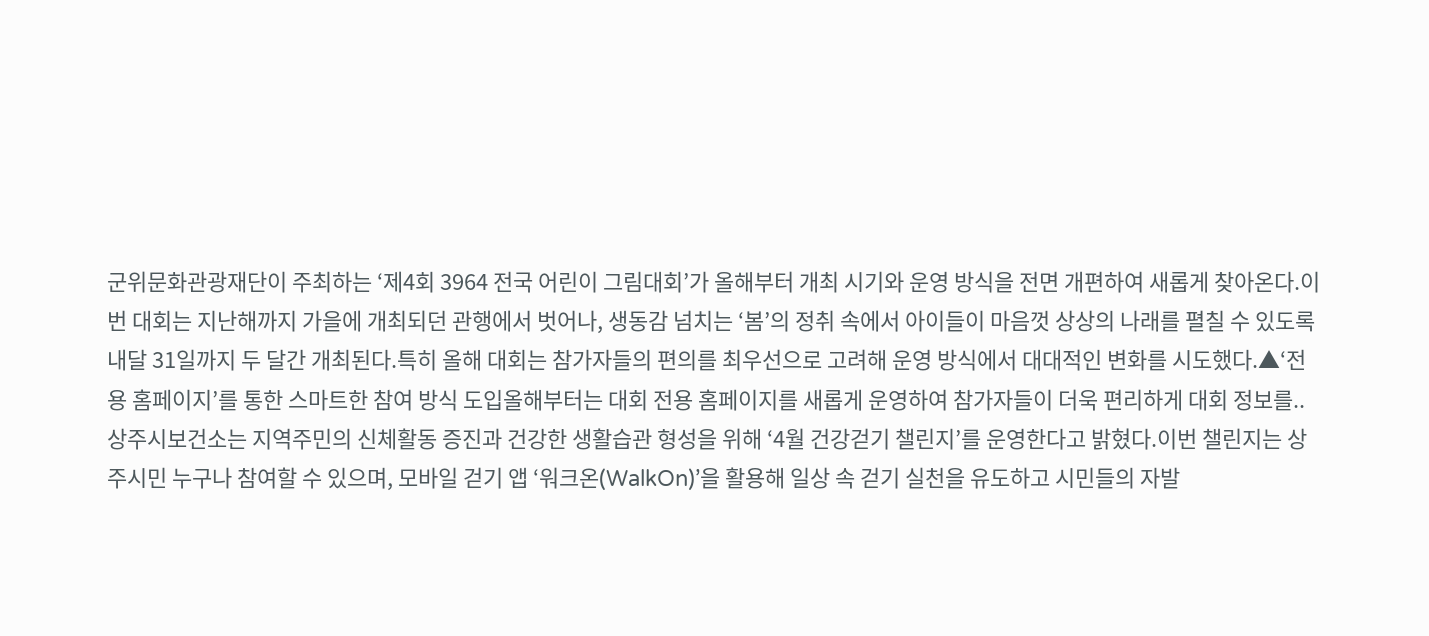군위문화관광재단이 주최하는 ‘제4회 3964 전국 어린이 그림대회’가 올해부터 개최 시기와 운영 방식을 전면 개편하여 새롭게 찾아온다.이번 대회는 지난해까지 가을에 개최되던 관행에서 벗어나, 생동감 넘치는 ‘봄’의 정취 속에서 아이들이 마음껏 상상의 나래를 펼칠 수 있도록 내달 31일까지 두 달간 개최된다.특히 올해 대회는 참가자들의 편의를 최우선으로 고려해 운영 방식에서 대대적인 변화를 시도했다.▲‘전용 홈페이지’를 통한 스마트한 참여 방식 도입올해부터는 대회 전용 홈페이지를 새롭게 운영하여 참가자들이 더욱 편리하게 대회 정보를..
상주시보건소는 지역주민의 신체활동 증진과 건강한 생활습관 형성을 위해 ‘4월 건강걷기 챌린지’를 운영한다고 밝혔다.이번 챌린지는 상주시민 누구나 참여할 수 있으며, 모바일 걷기 앱 ‘워크온(WalkOn)’을 활용해 일상 속 걷기 실천을 유도하고 시민들의 자발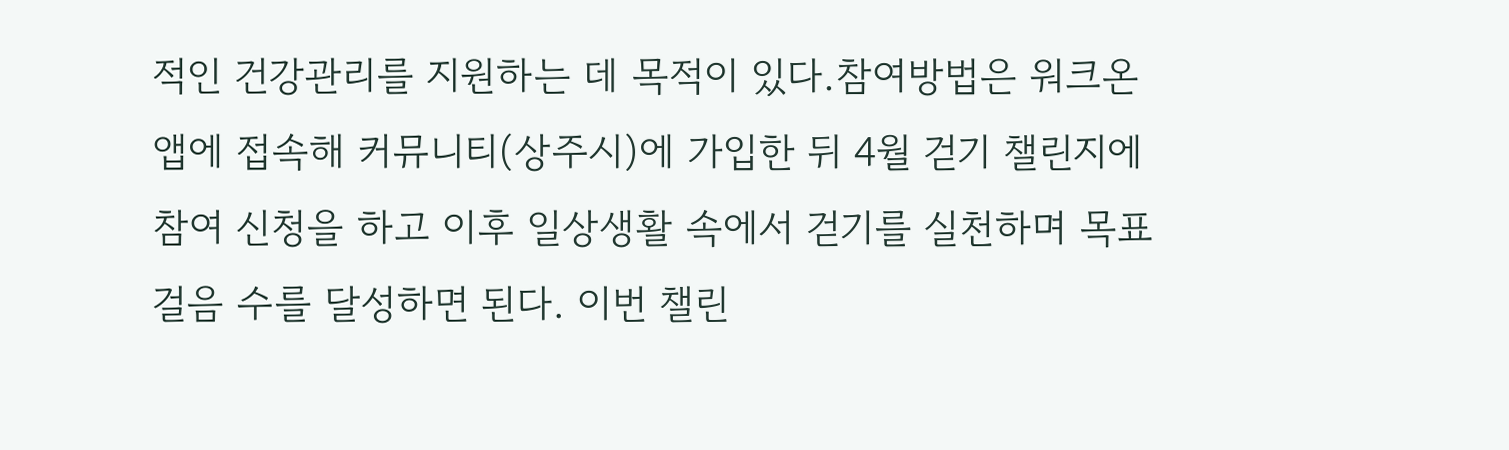적인 건강관리를 지원하는 데 목적이 있다.참여방법은 워크온 앱에 접속해 커뮤니티(상주시)에 가입한 뒤 4월 걷기 챌린지에 참여 신청을 하고 이후 일상생활 속에서 걷기를 실천하며 목표 걸음 수를 달성하면 된다. 이번 챌린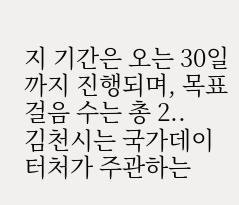지 기간은 오는 30일까지 진행되며, 목표 걸음 수는 총 2..
김천시는 국가데이터처가 주관하는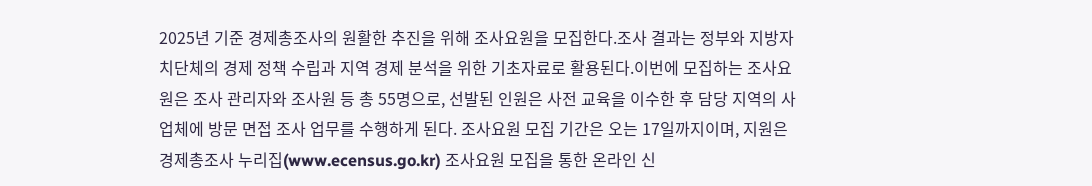2025년 기준 경제총조사의 원활한 추진을 위해 조사요원을 모집한다.조사 결과는 정부와 지방자치단체의 경제 정책 수립과 지역 경제 분석을 위한 기초자료로 활용된다.이번에 모집하는 조사요원은 조사 관리자와 조사원 등 총 55명으로, 선발된 인원은 사전 교육을 이수한 후 담당 지역의 사업체에 방문 면접 조사 업무를 수행하게 된다. 조사요원 모집 기간은 오는 17일까지이며, 지원은 경제총조사 누리집(www.ecensus.go.kr) 조사요원 모집을 통한 온라인 신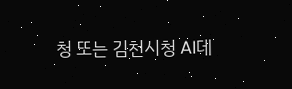청 또는 김천시청 AI데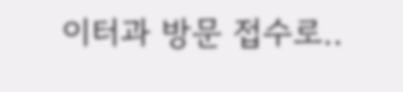이터과 방문 접수로..